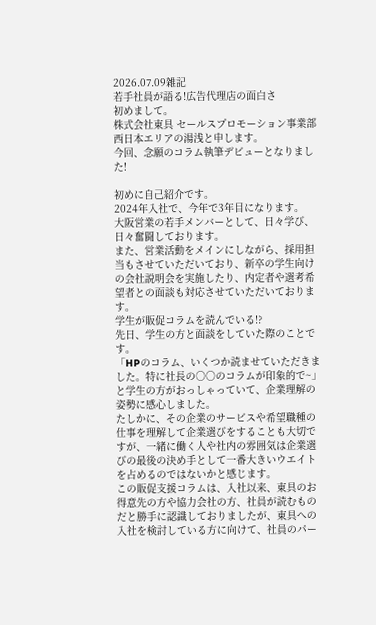2026.07.09雑記
若手社員が語る!広告代理店の面白さ
初めまして。
株式会社東具 セールスプロモーション事業部 西日本エリアの湯浅と申します。
今回、念願のコラム執筆デビューとなりました!

初めに自己紹介です。
2024年入社で、今年で3年目になります。
大阪営業の若手メンバーとして、日々学び、日々奮闘しております。
また、営業活動をメインにしながら、採用担当もさせていただいており、新卒の学生向けの会社説明会を実施したり、内定者や選考希望者との面談も対応させていただいております。
学生が販促コラムを読んでいる!?
先日、学生の方と面談をしていた際のことです。
「HPのコラム、いくつか読ませていただきました。特に社長の○○のコラムが印象的で~」と学生の方がおっしゃっていて、企業理解の姿勢に感心しました。
たしかに、その企業のサービスや希望職種の仕事を理解して企業選びをすることも大切ですが、一緒に働く人や社内の雰囲気は企業選びの最後の決め手として一番大きいウエイトを占めるのではないかと感じます。
この販促支援コラムは、入社以来、東具のお得意先の方や協力会社の方、社員が読むものだと勝手に認識しておりましたが、東具への入社を検討している方に向けて、社員のパー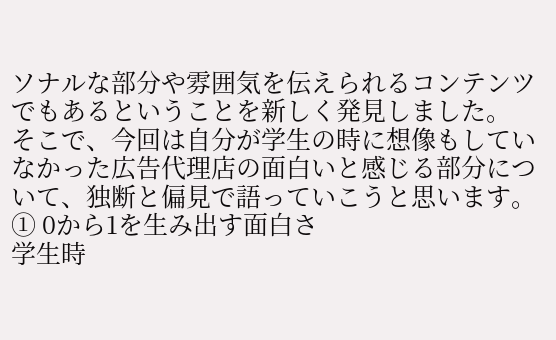ソナルな部分や雰囲気を伝えられるコンテンツでもあるということを新しく発見しました。
そこで、今回は自分が学生の時に想像もしていなかった広告代理店の面白いと感じる部分について、独断と偏見で語っていこうと思います。
① 0から1を生み出す面白さ
学生時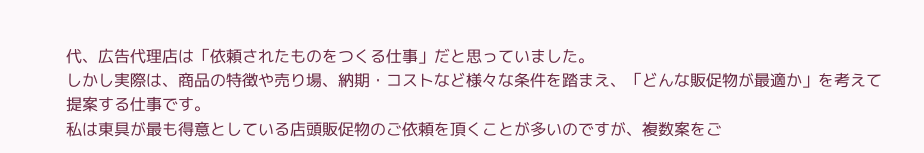代、広告代理店は「依頼されたものをつくる仕事」だと思っていました。
しかし実際は、商品の特徴や売り場、納期・コストなど様々な条件を踏まえ、「どんな販促物が最適か」を考えて提案する仕事です。
私は東具が最も得意としている店頭販促物のご依頼を頂くことが多いのですが、複数案をご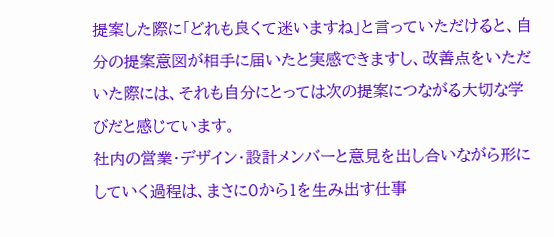提案した際に「どれも良くて迷いますね」と言っていただけると、自分の提案意図が相手に届いたと実感できますし、改善点をいただいた際には、それも自分にとっては次の提案につながる大切な学びだと感じています。
社内の営業・デザイン・設計メンバーと意見を出し合いながら形にしていく過程は、まさに0から1を生み出す仕事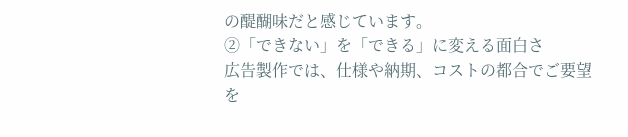の醍醐味だと感じています。
②「できない」を「できる」に変える面白さ
広告製作では、仕様や納期、コストの都合でご要望を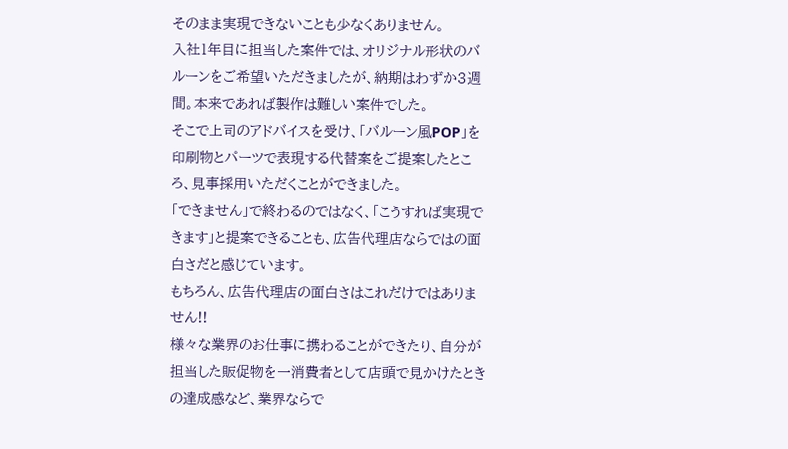そのまま実現できないことも少なくありません。
入社1年目に担当した案件では、オリジナル形状のバルーンをご希望いただきましたが、納期はわずか3週間。本来であれば製作は難しい案件でした。
そこで上司のアドバイスを受け、「バルーン風POP」を印刷物とパーツで表現する代替案をご提案したところ、見事採用いただくことができました。
「できません」で終わるのではなく、「こうすれば実現できます」と提案できることも、広告代理店ならではの面白さだと感じています。
もちろん、広告代理店の面白さはこれだけではありません!!
様々な業界のお仕事に携わることができたり、自分が担当した販促物を一消費者として店頭で見かけたときの達成感など、業界ならで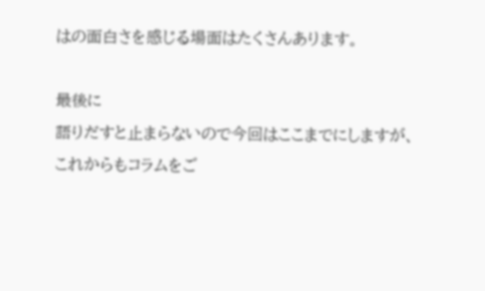はの面白さを感じる場面はたくさんあります。

最後に
語りだすと止まらないので今回はここまでにしますが、これからもコラムをご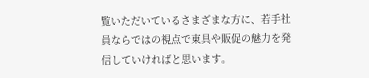覧いただいているさまざまな方に、若手社員ならではの視点で東具や販促の魅力を発信していければと思います。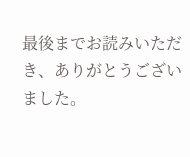最後までお読みいただき、ありがとうございました。